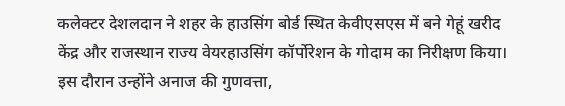कलेक्टर देशलदान ने शहर के हाउसिंग बोर्ड स्थित केवीएसएस में बने गेहूं खरीद केंद्र और राजस्थान राज्य वेयरहाउसिंग कॉर्पोरेशन के गोदाम का निरीक्षण किया। इस दौरान उन्होंने अनाज की गुणवत्ता,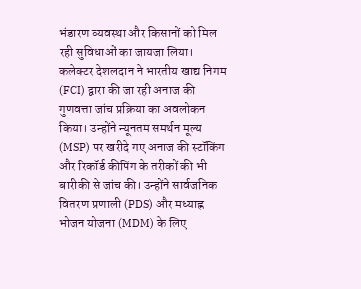भंडारण व्यवस्था और किसानों को मिल रही सुविधाओं का जायजा लिया। कलेक्टर देशलदान ने भारतीय खाद्य निगम (FCI) द्वारा की जा रही अनाज की गुणवत्ता जांच प्रक्रिया का अवलोकन किया। उन्होंने न्यूनतम समर्थन मूल्य (MSP) पर खरीदे गए अनाज की स्टॉकिंग और रिकॉर्ड कीपिंग के तरीकों की भी बारीकी से जांच की। उन्होंने सार्वजनिक वितरण प्रणाली (PDS) और मध्याह्न भोजन योजना (MDM) के लिए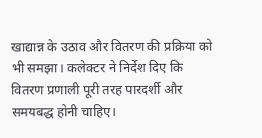खाद्यान्न के उठाव और वितरण की प्रक्रिया को भी समझा। कलेक्टर ने निर्देश दिए कि वितरण प्रणाली पूरी तरह पारदर्शी और समयबद्ध होनी चाहिए।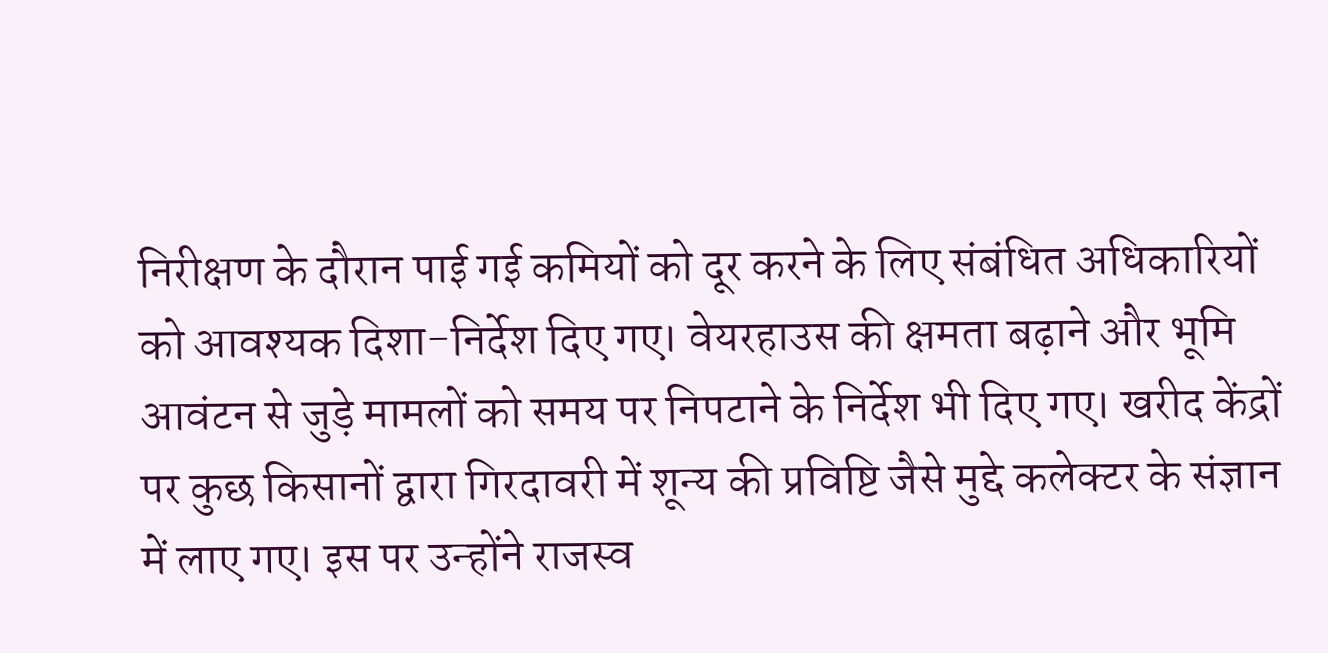निरीक्षण के दौरान पाई गई कमियों को दूर करने के लिए संबंधित अधिकारियों को आवश्यक दिशा-निर्देश दिए गए। वेयरहाउस की क्षमता बढ़ाने और भूमि आवंटन से जुड़े मामलों को समय पर निपटाने के निर्देश भी दिए गए। खरीद केंद्रों पर कुछ किसानों द्वारा गिरदावरी में शून्य की प्रविष्टि जैसे मुद्दे कलेक्टर के संज्ञान में लाए गए। इस पर उन्होंने राजस्व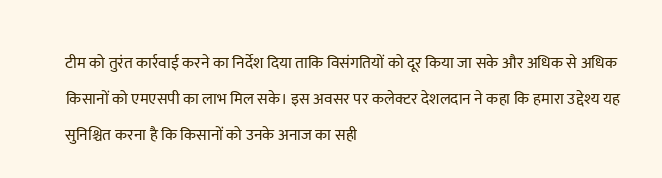टीम को तुरंत कार्रवाई करने का निर्देश दिया ताकि विसंगतियों को दूर किया जा सके और अधिक से अधिक किसानों को एमएसपी का लाभ मिल सके। इस अवसर पर कलेक्टर देशलदान ने कहा कि हमारा उद्देश्य यह सुनिश्चित करना है कि किसानों को उनके अनाज का सही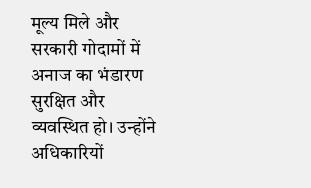मूल्य मिले और सरकारी गोदामों में अनाज का भंडारण सुरक्षित और व्यवस्थित हो। उन्होंने अधिकारियों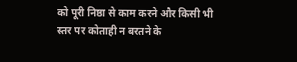को पूरी निष्ठा से काम करने और किसी भी स्तर पर कोताही न बरतने के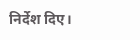निर्देश दिए।